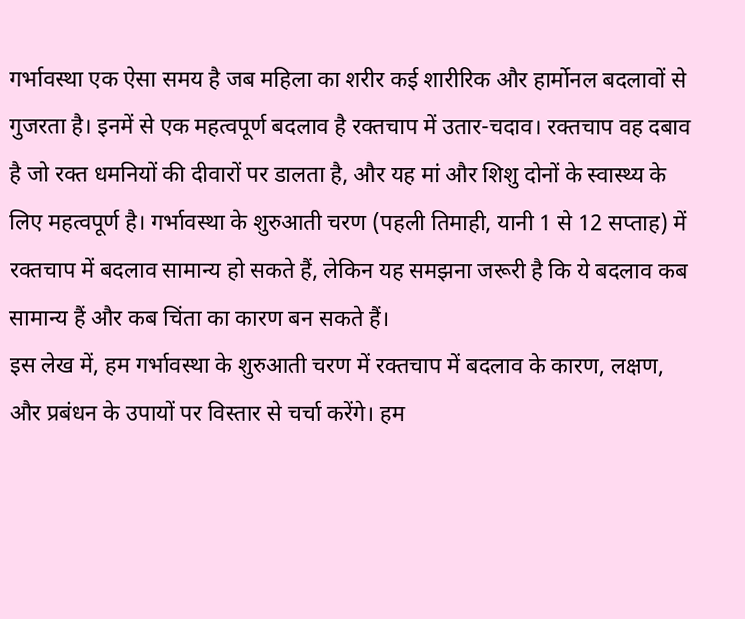गर्भावस्था एक ऐसा समय है जब महिला का शरीर कई शारीरिक और हार्मोनल बदलावों से गुजरता है। इनमें से एक महत्वपूर्ण बदलाव है रक्तचाप में उतार-चदाव। रक्तचाप वह दबाव है जो रक्त धमनियों की दीवारों पर डालता है, और यह मां और शिशु दोनों के स्वास्थ्य के लिए महत्वपूर्ण है। गर्भावस्था के शुरुआती चरण (पहली तिमाही, यानी 1 से 12 सप्ताह) में रक्तचाप में बदलाव सामान्य हो सकते हैं, लेकिन यह समझना जरूरी है कि ये बदलाव कब सामान्य हैं और कब चिंता का कारण बन सकते हैं।
इस लेख में, हम गर्भावस्था के शुरुआती चरण में रक्तचाप में बदलाव के कारण, लक्षण, और प्रबंधन के उपायों पर विस्तार से चर्चा करेंगे। हम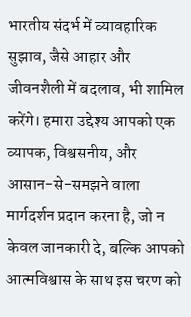भारतीय संदर्भ में व्यावहारिक सुझाव, जैसे आहार और जीवनशैली में बदलाव, भी शामिल करेंगे। हमारा उद्देश्य आपको एक व्यापक, विश्वसनीय, और आसान-से-समझने वाला मार्गदर्शन प्रदान करना है, जो न केवल जानकारी दे, बल्कि आपको आत्मविश्वास के साथ इस चरण को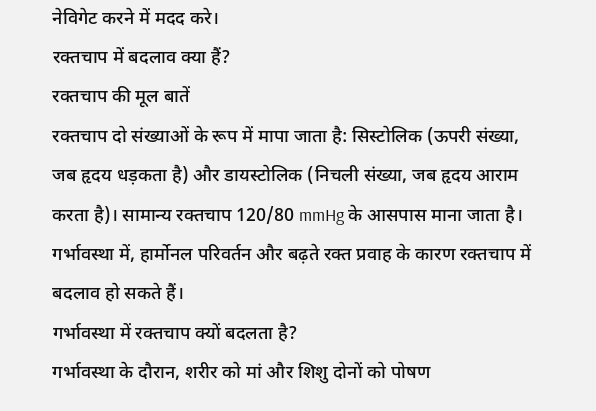नेविगेट करने में मदद करे।
रक्तचाप में बदलाव क्या हैं?
रक्तचाप की मूल बातें
रक्तचाप दो संख्याओं के रूप में मापा जाता है: सिस्टोलिक (ऊपरी संख्या, जब हृदय धड़कता है) और डायस्टोलिक (निचली संख्या, जब हृदय आराम करता है)। सामान्य रक्तचाप 120/80 mmHg के आसपास माना जाता है। गर्भावस्था में, हार्मोनल परिवर्तन और बढ़ते रक्त प्रवाह के कारण रक्तचाप में बदलाव हो सकते हैं।
गर्भावस्था में रक्तचाप क्यों बदलता है?
गर्भावस्था के दौरान, शरीर को मां और शिशु दोनों को पोषण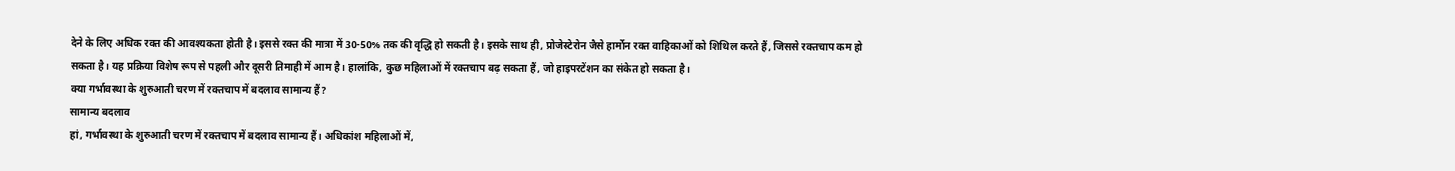देने के लिए अधिक रक्त की आवश्यकता होती है। इससे रक्त की मात्रा में 30-50% तक की वृद्धि हो सकती है। इसके साथ ही, प्रोजेस्टेरोन जैसे हार्मोन रक्त वाहिकाओं को शिथिल करते हैं, जिससे रक्तचाप कम हो सकता है। यह प्रक्रिया विशेष रूप से पहली और दूसरी तिमाही में आम है। हालांकि, कुछ महिलाओं में रक्तचाप बढ़ सकता हैं, जो हाइपरटेंशन का संकेत हो सकता है।
क्या गर्भावस्था के शुरुआती चरण में रक्तचाप में बदलाव सामान्य हैं?
सामान्य बदलाव
हां, गर्भावस्था के शुरुआती चरण में रक्तचाप में बदलाव सामान्य हैं। अधिकांश महिलाओं में,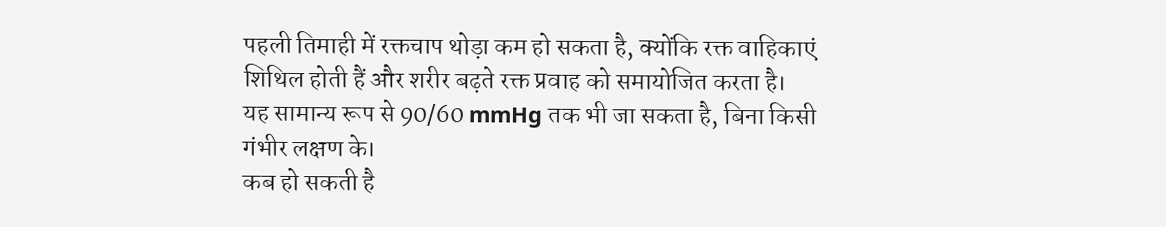पहली तिमाही में रक्तचाप थोड़ा कम हो सकता है, क्योंकि रक्त वाहिकाएं शिथिल होती हैं और शरीर बढ़ते रक्त प्रवाह को समायोजित करता है। यह सामान्य रूप से 90/60 mmHg तक भी जा सकता है, बिना किसी गंभीर लक्षण के।
कब हो सकती है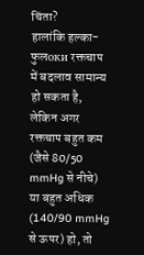चिंता?
हालांकि हल्का-फुलоки रक्तचाप में बदलाव सामान्य हो सकता है, लेकिन अगर रक्तचाप बहुत कम (जैसे 80/50 mmHg से नीचे) या बहुत अधिक (140/90 mmHg से ऊपर) हो, तो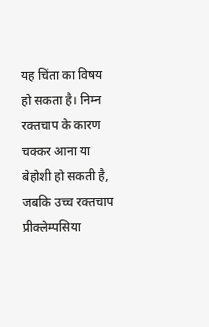यह चिंता का विषय हो सकता है। निम्न रक्तचाप के कारण चक्कर आना या बेहोशी हो सकती है, जबकि उच्च रक्तचाप प्रीक्लेम्पसिया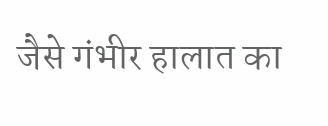जैसे गंभीर हालात का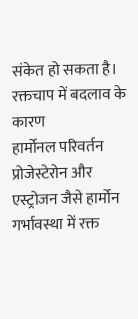संकेत हो सकता है।
रक्तचाप में बदलाव के कारण
हार्मोनल परिवर्तन
प्रोजेस्टेरोन और एस्ट्रोजन जैसे हार्मोन गर्भावस्था में रक्त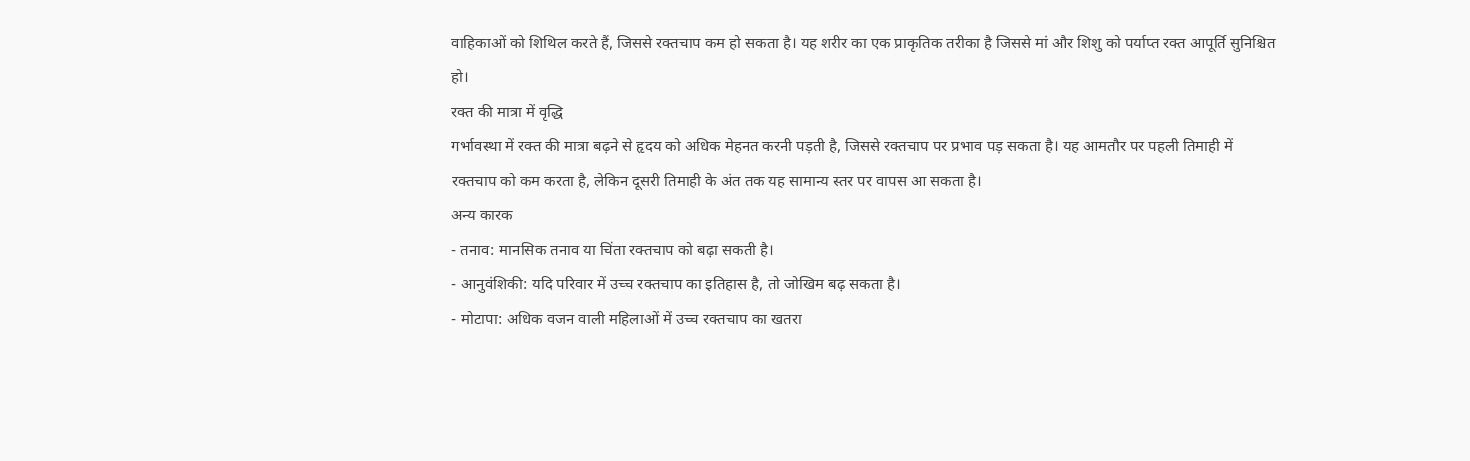वाहिकाओं को शिथिल करते हैं, जिससे रक्तचाप कम हो सकता है। यह शरीर का एक प्राकृतिक तरीका है जिससे मां और शिशु को पर्याप्त रक्त आपूर्ति सुनिश्चित हो।
रक्त की मात्रा में वृद्धि
गर्भावस्था में रक्त की मात्रा बढ़ने से हृदय को अधिक मेहनत करनी पड़ती है, जिससे रक्तचाप पर प्रभाव पड़ सकता है। यह आमतौर पर पहली तिमाही में रक्तचाप को कम करता है, लेकिन दूसरी तिमाही के अंत तक यह सामान्य स्तर पर वापस आ सकता है।
अन्य कारक
- तनाव: मानसिक तनाव या चिंता रक्तचाप को बढ़ा सकती है।
- आनुवंशिकी: यदि परिवार में उच्च रक्तचाप का इतिहास है, तो जोखिम बढ़ सकता है।
- मोटापा: अधिक वजन वाली महिलाओं में उच्च रक्तचाप का खतरा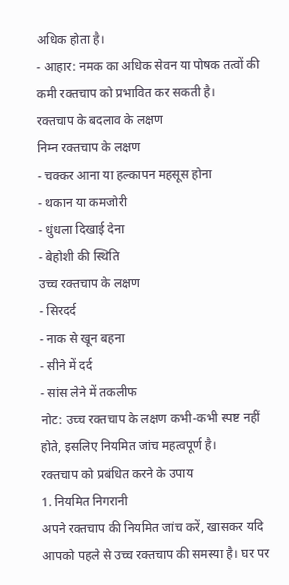अधिक होता है।
- आहार: नमक का अधिक सेवन या पोषक तत्वों की कमी रक्तचाप को प्रभावित कर सकती है।
रक्तचाप के बदलाव के लक्षण
निम्न रक्तचाप के लक्षण
- चक्कर आना या हल्कापन महसूस होना
- थकान या कमजोरी
- धुंधला दिखाई देना
- बेहोशी की स्थिति
उच्च रक्तचाप के लक्षण
- सिरदर्द
- नाक से खून बहना
- सीने में दर्द
- सांस लेने में तकलीफ
नोट: उच्च रक्तचाप के लक्षण कभी-कभी स्पष्ट नहीं होते, इसलिए नियमित जांच महत्वपूर्ण है।
रक्तचाप को प्रबंधित करने के उपाय
1. नियमित निगरानी
अपने रक्तचाप की नियमित जांच करें, खासकर यदि आपको पहले से उच्च रक्तचाप की समस्या है। घर पर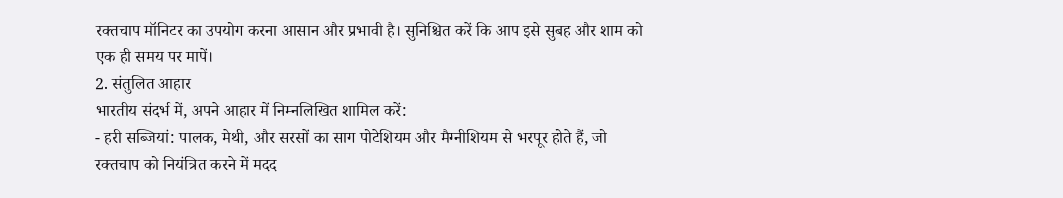रक्तचाप मॉनिटर का उपयोग करना आसान और प्रभावी है। सुनिश्चित करें कि आप इसे सुबह और शाम को एक ही समय पर मापें।
2. संतुलित आहार
भारतीय संदर्भ में, अपने आहार में निम्नलिखित शामिल करें:
- हरी सब्जियां: पालक, मेथी, और सरसों का साग पोटेशियम और मैग्नीशियम से भरपूर होते हैं, जो रक्तचाप को नियंत्रित करने में मदद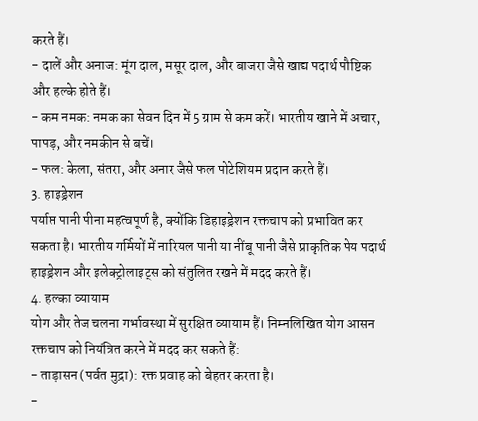करते हैं।
- दालें और अनाज: मूंग दाल, मसूर दाल, और बाजरा जैसे खाद्य पदार्थ पौष्टिक और हल्के होते हैं।
- कम नमक: नमक का सेवन दिन में 5 ग्राम से कम करें। भारतीय खाने में अचार, पापड़, और नमकीन से बचें।
- फल: केला, संतरा, और अनार जैसे फल पोटेशियम प्रदान करते हैं।
3. हाइड्रेशन
पर्याप्त पानी पीना महत्वपूर्ण है, क्योंकि डिहाइड्रेशन रक्तचाप को प्रभावित कर सकता है। भारतीय गर्मियों में नारियल पानी या नींबू पानी जैसे प्राकृतिक पेय पदार्थ हाइड्रेशन और इलेक्ट्रोलाइट्स को संतुलित रखने में मदद करते हैं।
4. हल्का व्यायाम
योग और तेज चलना गर्भावस्था में सुरक्षित व्यायाम हैं। निम्नलिखित योग आसन रक्तचाप को नियंत्रित करने में मदद कर सकते हैं:
- ताड़ासन (पर्वत मुद्रा): रक्त प्रवाह को बेहतर करता है।
-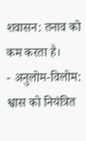शवासन: तनाव को कम करता है।
- अनुलोम-विलोम: श्वास को नियंत्रित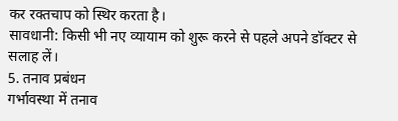कर रक्तचाप को स्थिर करता है।
सावधानी: किसी भी नए व्यायाम को शुरू करने से पहले अपने डॉक्टर से सलाह लें।
5. तनाव प्रबंधन
गर्भावस्था में तनाव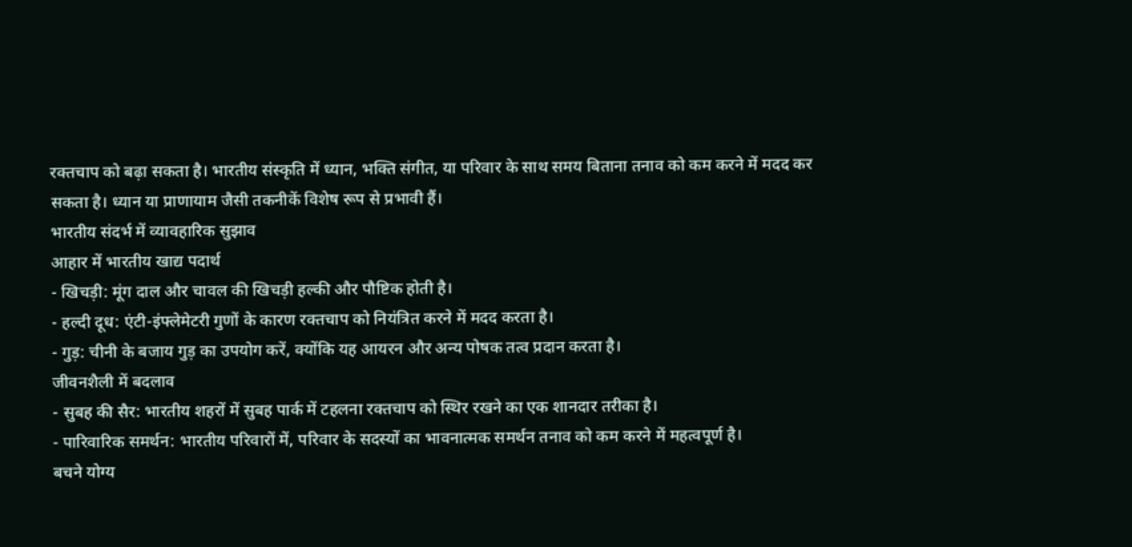रक्तचाप को बढ़ा सकता है। भारतीय संस्कृति में ध्यान, भक्ति संगीत, या परिवार के साथ समय बिताना तनाव को कम करने में मदद कर सकता है। ध्यान या प्राणायाम जैसी तकनीकें विशेष रूप से प्रभावी हैं।
भारतीय संदर्भ में व्यावहारिक सुझाव
आहार में भारतीय खाद्य पदार्थ
- खिचड़ी: मूंग दाल और चावल की खिचड़ी हल्की और पौष्टिक होती है।
- हल्दी दूध: एंटी-इंफ्लेमेटरी गुणों के कारण रक्तचाप को नियंत्रित करने में मदद करता है।
- गुड़: चीनी के बजाय गुड़ का उपयोग करें, क्योंकि यह आयरन और अन्य पोषक तत्व प्रदान करता है।
जीवनशैली में बदलाव
- सुबह की सैर: भारतीय शहरों में सुबह पार्क में टहलना रक्तचाप को स्थिर रखने का एक शानदार तरीका है।
- पारिवारिक समर्थन: भारतीय परिवारों में, परिवार के सदस्यों का भावनात्मक समर्थन तनाव को कम करने में महत्वपूर्ण है।
बचने योग्य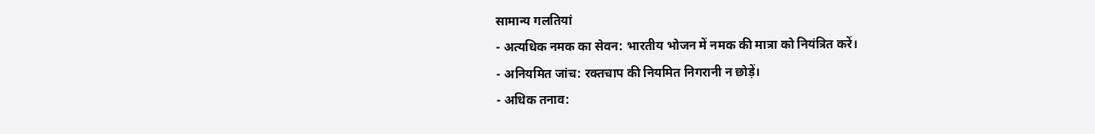सामान्य गलतियां
- अत्यधिक नमक का सेवन: भारतीय भोजन में नमक की मात्रा को नियंत्रित करें।
- अनियमित जांच: रक्तचाप की नियमित निगरानी न छोड़ें।
- अधिक तनाव: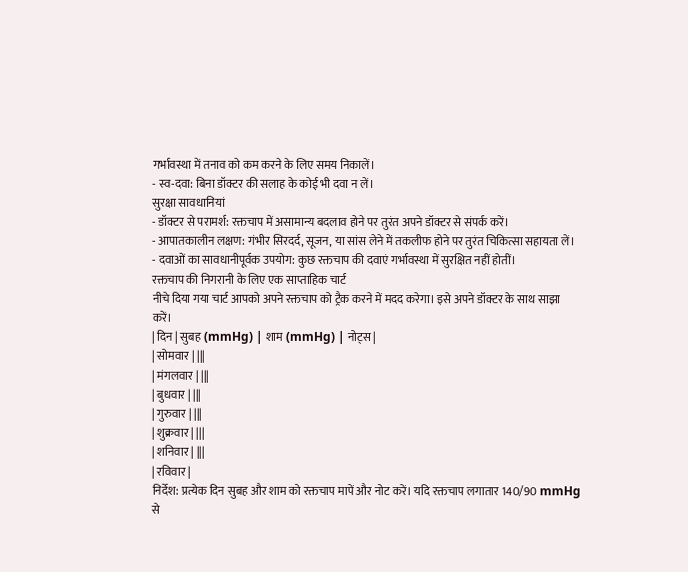गर्भावस्था में तनाव को कम करने के लिए समय निकालें।
- स्व-दवा: बिना डॉक्टर की सलाह के कोई भी दवा न लें।
सुरक्षा सावधानियां
- डॉक्टर से परामर्श: रक्तचाप में असामान्य बदलाव होने पर तुरंत अपने डॉक्टर से संपर्क करें।
- आपातकालीन लक्षण: गंभीर सिरदर्द, सूजन, या सांस लेने में तकलीफ होने पर तुरंत चिकित्सा सहायता लें।
- दवाओं का सावधानीपूर्वक उपयोग: कुछ रक्तचाप की दवाएं गर्भावस्था में सुरक्षित नहीं होतीं।
रक्तचाप की निगरानी के लिए एक साप्ताहिक चार्ट
नीचे दिया गया चार्ट आपको अपने रक्तचाप को ट्रैक करने में मदद करेगा। इसे अपने डॉक्टर के साथ साझा करें।
| दिन | सुबह (mmHg) | शाम (mmHg) | नोट्स |
| सोमवार | |||
| मंगलवार | |||
| बुधवार | |||
| गुरुवार | |||
| शुक्रवार | |||
| शनिवार | |||
| रविवार |
निर्देश: प्रत्येक दिन सुबह और शाम को रक्तचाप मापें और नोट करें। यदि रक्तचाप लगातार 140/90 mmHg से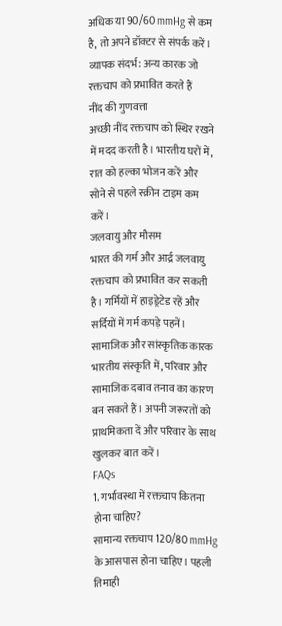अधिक या 90/60 mmHg से कम है, तो अपने डॉक्टर से संपर्क करें।
व्यापक संदर्भ: अन्य कारक जो रक्तचाप को प्रभावित करते हैं
नींद की गुणवत्ता
अच्छी नींद रक्तचाप को स्थिर रखने में मदद करती है। भारतीय घरों में, रात को हल्का भोजन करें और सोने से पहले स्क्रीन टाइम कम करें।
जलवायु और मौसम
भारत की गर्म और आर्द्र जलवायु रक्तचाप को प्रभावित कर सकती है। गर्मियों में हाइड्रेटेड रहें और सर्दियों में गर्म कपड़े पहनें।
सामाजिक और सांस्कृतिक कारक
भारतीय संस्कृति में, परिवार और सामाजिक दबाव तनाव का कारण बन सकते हैं। अपनी जरूरतों को प्राथमिकता दें और परिवार के साथ खुलकर बात करें।
FAQs
1. गर्भावस्था में रक्तचाप कितना होना चाहिए?
सामान्य रक्तचाप 120/80 mmHg के आसपास होना चाहिए। पहली तिमाही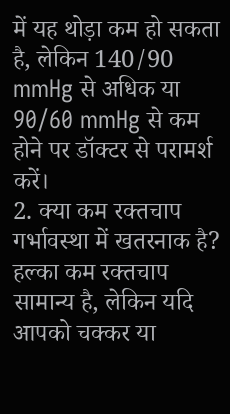में यह थोड़ा कम हो सकता है, लेकिन 140/90 mmHg से अधिक या 90/60 mmHg से कम होने पर डॉक्टर से परामर्श करें।
2. क्या कम रक्तचाप गर्भावस्था में खतरनाक है?
हल्का कम रक्तचाप सामान्य है, लेकिन यदि आपको चक्कर या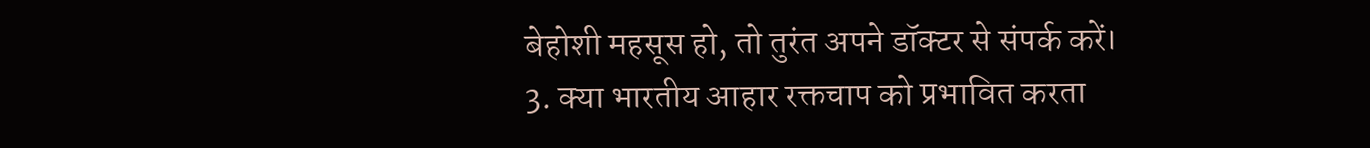बेहोशी महसूस हो, तो तुरंत अपने डॉक्टर से संपर्क करें।
3. क्या भारतीय आहार रक्तचाप को प्रभावित करता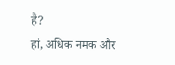है?
हां, अधिक नमक और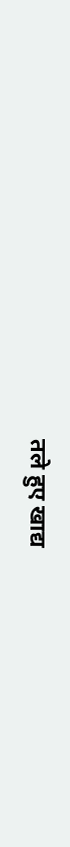तले हुए खाद्य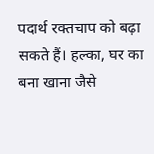पदार्थ रक्तचाप को बढ़ा सकते हैं। हल्का, घर का बना खाना जैसे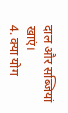दाल और सब्जियां खाएं।
4. क्या योग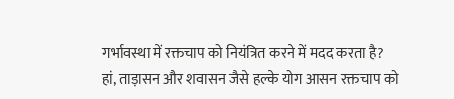गर्भावस्था में रक्तचाप को नियंत्रित करने में मदद करता है?
हां, ताड़ासन और शवासन जैसे हल्के योग आसन रक्तचाप को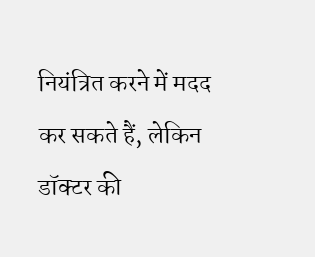नियंत्रित करने में मदद कर सकते हैं, लेकिन डॉक्टर की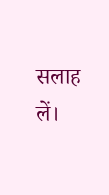सलाह लें।